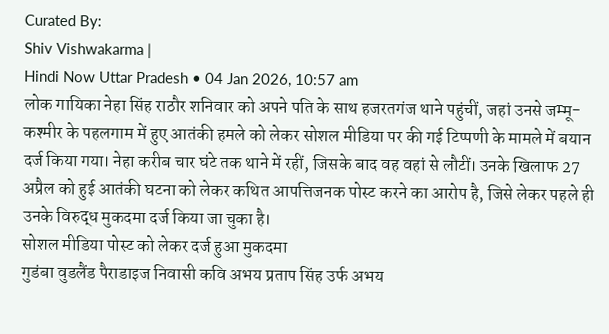Curated By:
Shiv Vishwakarma |
Hindi Now Uttar Pradesh • 04 Jan 2026, 10:57 am
लोक गायिका नेहा सिंह राठौर शनिवार को अपने पति के साथ हजरतगंज थाने पहुंचीं, जहां उनसे जम्मू-कश्मीर के पहलगाम में हुए आतंकी हमले को लेकर सोशल मीडिया पर की गई टिप्पणी के मामले में बयान दर्ज किया गया। नेहा करीब चार घंटे तक थाने में रहीं, जिसके बाद वह वहां से लौटीं। उनके खिलाफ 27 अप्रैल को हुई आतंकी घटना को लेकर कथित आपत्तिजनक पोस्ट करने का आरोप है, जिसे लेकर पहले ही उनके विरुद्ध मुकदमा दर्ज किया जा चुका है।
सोशल मीडिया पोस्ट को लेकर दर्ज हुआ मुकदमा
गुडंबा वुडलैंड पैराडाइज निवासी कवि अभय प्रताप सिंह उर्फ अभय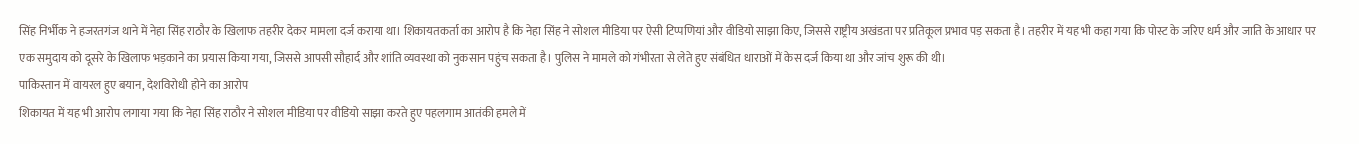सिंह निर्भीक ने हजरतगंज थाने में नेहा सिंह राठौर के खिलाफ तहरीर देकर मामला दर्ज कराया था। शिकायतकर्ता का आरोप है कि नेहा सिंह ने सोशल मीडिया पर ऐसी टिप्पणियां और वीडियो साझा किए, जिससे राष्ट्रीय अखंडता पर प्रतिकूल प्रभाव पड़ सकता है। तहरीर में यह भी कहा गया कि पोस्ट के जरिए धर्म और जाति के आधार पर एक समुदाय को दूसरे के खिलाफ भड़काने का प्रयास किया गया, जिससे आपसी सौहार्द और शांति व्यवस्था को नुकसान पहुंच सकता है। पुलिस ने मामले को गंभीरता से लेते हुए संबंधित धाराओं में केस दर्ज किया था और जांच शुरू की थी।
पाकिस्तान में वायरल हुए बयान, देशविरोधी होने का आरोप
शिकायत में यह भी आरोप लगाया गया कि नेहा सिंह राठौर ने सोशल मीडिया पर वीडियो साझा करते हुए पहलगाम आतंकी हमले में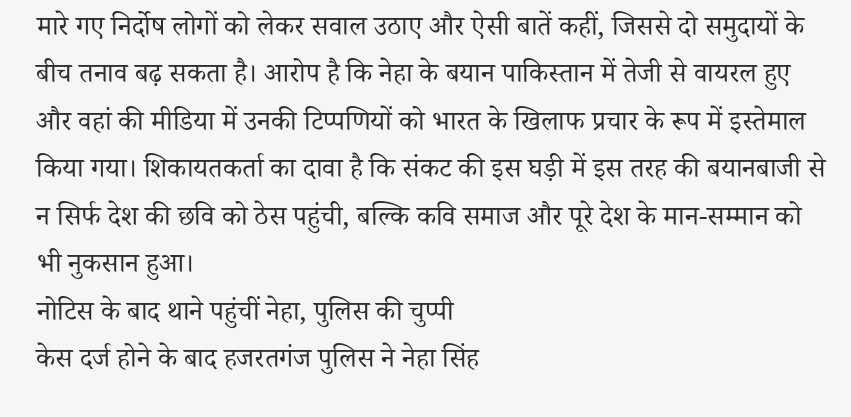मारे गए निर्दोष लोगों को लेकर सवाल उठाए और ऐसी बातें कहीं, जिससे दो समुदायों के बीच तनाव बढ़ सकता है। आरोप है कि नेहा के बयान पाकिस्तान में तेजी से वायरल हुए और वहां की मीडिया में उनकी टिप्पणियों को भारत के खिलाफ प्रचार के रूप में इस्तेमाल किया गया। शिकायतकर्ता का दावा है कि संकट की इस घड़ी में इस तरह की बयानबाजी से न सिर्फ देश की छवि को ठेस पहुंची, बल्कि कवि समाज और पूरे देश के मान-सम्मान को भी नुकसान हुआ।
नोटिस के बाद थाने पहुंचीं नेहा, पुलिस की चुप्पी
केस दर्ज होने के बाद हजरतगंज पुलिस ने नेहा सिंह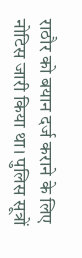राठौर को बयान दर्ज कराने के लिए नोटिस जारी किया था। पुलिस सूत्रों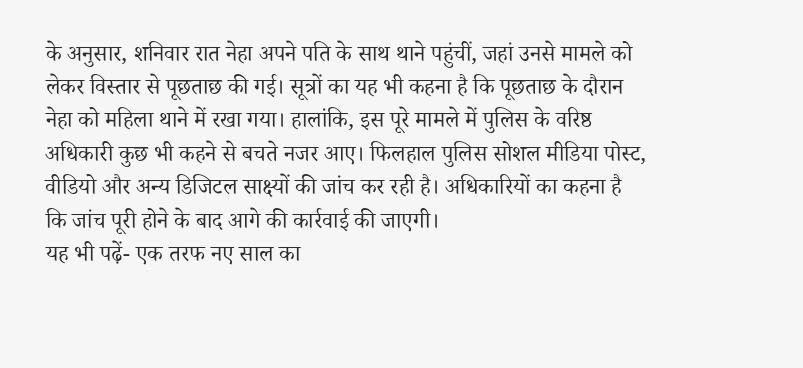के अनुसार, शनिवार रात नेहा अपने पति के साथ थाने पहुंचीं, जहां उनसे मामले को लेकर विस्तार से पूछताछ की गई। सूत्रों का यह भी कहना है कि पूछताछ के दौरान नेहा को महिला थाने में रखा गया। हालांकि, इस पूरे मामले में पुलिस के वरिष्ठ अधिकारी कुछ भी कहने से बचते नजर आए। फिलहाल पुलिस सोशल मीडिया पोस्ट, वीडियो और अन्य डिजिटल साक्ष्यों की जांच कर रही है। अधिकारियों का कहना है कि जांच पूरी होने के बाद आगे की कार्रवाई की जाएगी।
यह भी पढ़ें- एक तरफ नए साल का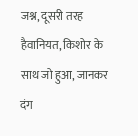जश्न, दूसरी तरह हैवानियत, किशोर के साथ जो हुआ, जानकर दंग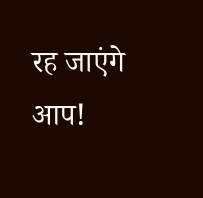रह जाएंगे आप!